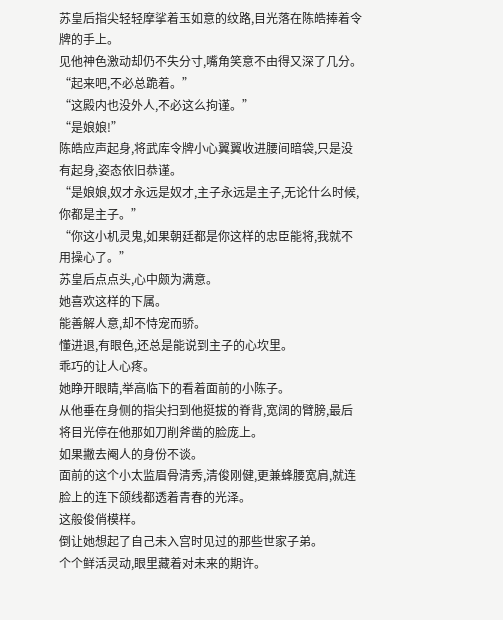苏皇后指尖轻轻摩挲着玉如意的纹路,目光落在陈皓捧着令牌的手上。
见他神色激动却仍不失分寸,嘴角笑意不由得又深了几分。
“起来吧,不必总跪着。”
“这殿内也没外人,不必这么拘谨。”
“是娘娘!”
陈皓应声起身,将武库令牌小心翼翼收进腰间暗袋,只是没有起身,姿态依旧恭谨。
“是娘娘,奴才永远是奴才,主子永远是主子,无论什么时候,你都是主子。”
“你这小机灵鬼,如果朝廷都是你这样的忠臣能将,我就不用操心了。”
苏皇后点点头,心中颇为满意。
她喜欢这样的下属。
能善解人意,却不恃宠而骄。
懂进退,有眼色,还总是能说到主子的心坎里。
乖巧的让人心疼。
她睁开眼睛,举高临下的看着面前的小陈子。
从他垂在身侧的指尖扫到他挺拔的脊背,宽阔的臂膀,最后将目光停在他那如刀削斧凿的脸庞上。
如果撇去阉人的身份不谈。
面前的这个小太监眉骨清秀,清俊刚健,更兼蜂腰宽肩,就连脸上的连下颌线都透着青春的光泽。
这般俊俏模样。
倒让她想起了自己未入宫时见过的那些世家子弟。
个个鲜活灵动,眼里藏着对未来的期许。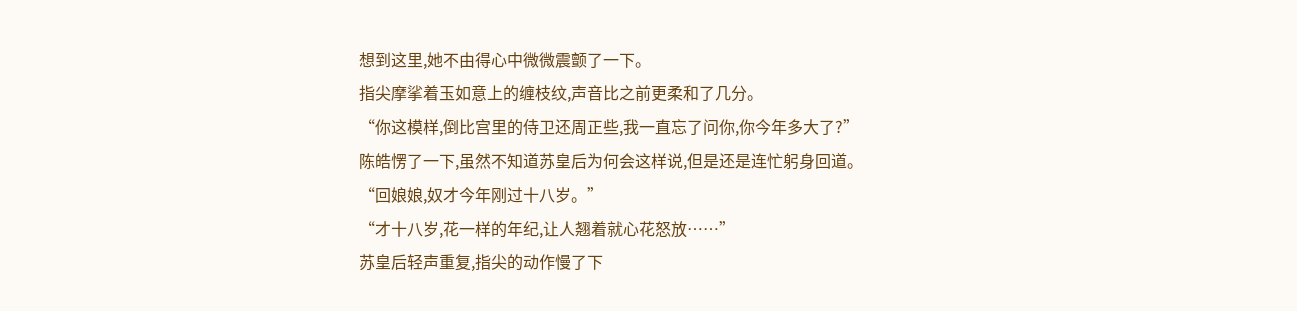想到这里,她不由得心中微微震颤了一下。
指尖摩挲着玉如意上的缠枝纹,声音比之前更柔和了几分。
“你这模样,倒比宫里的侍卫还周正些,我一直忘了问你,你今年多大了?”
陈皓愣了一下,虽然不知道苏皇后为何会这样说,但是还是连忙躬身回道。
“回娘娘,奴才今年刚过十八岁。”
“才十八岁,花一样的年纪,让人翘着就心花怒放……”
苏皇后轻声重复,指尖的动作慢了下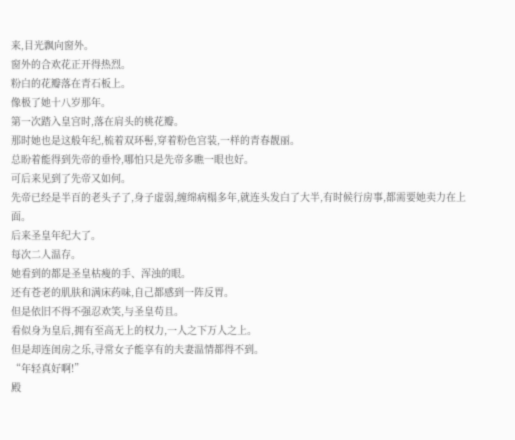来,目光飘向窗外。
窗外的合欢花正开得热烈。
粉白的花瓣落在青石板上。
像极了她十八岁那年。
第一次踏入皇宫时,落在肩头的桃花瓣。
那时她也是这般年纪,梳着双环髻,穿着粉色宫装,一样的青春靓丽。
总盼着能得到先帝的垂怜,哪怕只是先帝多瞧一眼也好。
可后来见到了先帝又如何。
先帝已经是半百的老头子了,身子虚弱,缠绵病榻多年,就连头发白了大半,有时候行房事,都需要她卖力在上面。
后来圣皇年纪大了。
每次二人温存。
她看到的都是圣皇枯瘦的手、浑浊的眼。
还有苍老的肌肤和满床药味,自己都感到一阵反胃。
但是依旧不得不强忍欢笑,与圣皇苟且。
看似身为皇后,拥有至高无上的权力,一人之下万人之上。
但是却连闺房之乐,寻常女子能享有的夫妻温情都得不到。
“年轻真好啊!”
殿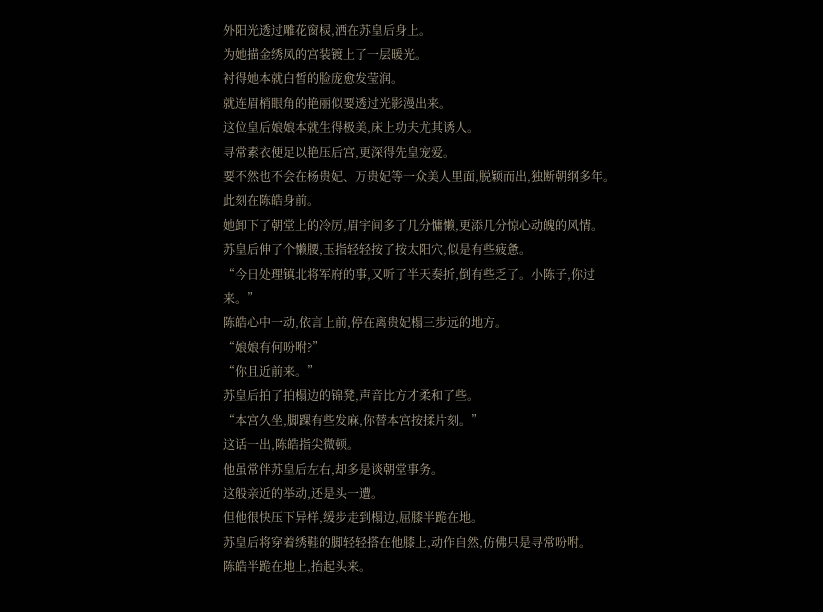外阳光透过雕花窗棂,洒在苏皇后身上。
为她描金绣凤的宫装镀上了一层暖光。
衬得她本就白皙的脸庞愈发莹润。
就连眉梢眼角的艳丽似要透过光影漫出来。
这位皇后娘娘本就生得极美,床上功夫尤其诱人。
寻常素衣便足以艳压后宫,更深得先皇宠爱。
要不然也不会在杨贵妃、万贵妃等一众美人里面,脱颖而出,独断朝纲多年。
此刻在陈皓身前。
她卸下了朝堂上的冷厉,眉宇间多了几分慵懒,更添几分惊心动魄的风情。
苏皇后伸了个懒腰,玉指轻轻按了按太阳穴,似是有些疲惫。
“今日处理镇北将军府的事,又听了半天奏折,倒有些乏了。小陈子,你过来。”
陈皓心中一动,依言上前,停在离贵妃榻三步远的地方。
“娘娘有何吩咐?”
“你且近前来。”
苏皇后拍了拍榻边的锦凳,声音比方才柔和了些。
“本宫久坐,脚踝有些发麻,你替本宫按揉片刻。”
这话一出,陈皓指尖微顿。
他虽常伴苏皇后左右,却多是谈朝堂事务。
这般亲近的举动,还是头一遭。
但他很快压下异样,缓步走到榻边,屈膝半跪在地。
苏皇后将穿着绣鞋的脚轻轻搭在他膝上,动作自然,仿佛只是寻常吩咐。
陈皓半跪在地上,抬起头来。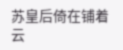苏皇后倚在铺着云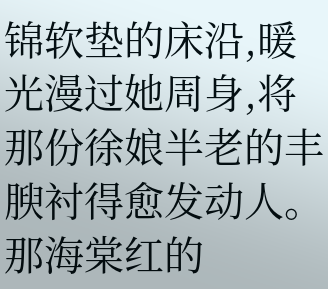锦软垫的床沿,暖光漫过她周身,将那份徐娘半老的丰腴衬得愈发动人。
那海棠红的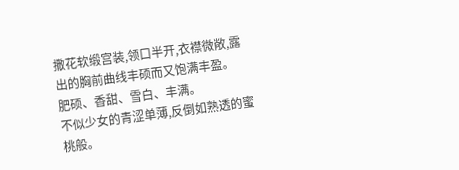撒花软缎宫装,领口半开,衣襟微敞,露出的胸前曲线丰硕而又饱满丰盈。
肥硕、香甜、雪白、丰满。
不似少女的青涩单薄,反倒如熟透的蜜桃般。